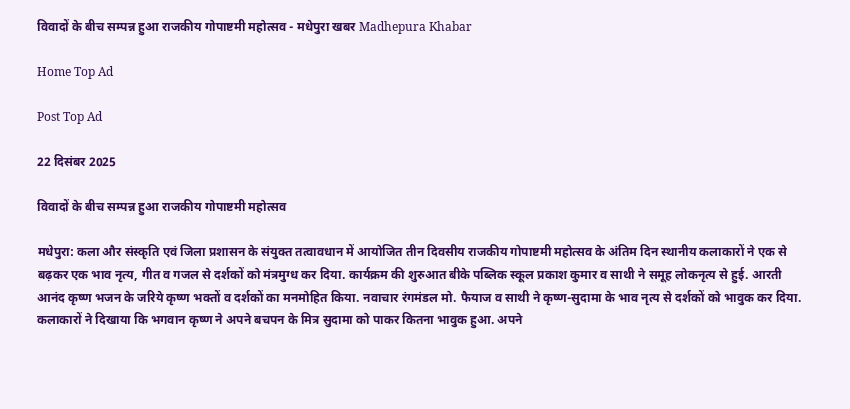विवादों के बीच सम्पन्न हुआ राजकीय गोपाष्टमी महोत्सव - मधेपुरा खबर Madhepura Khabar

Home Top Ad

Post Top Ad

22 दिसंबर 2025

विवादों के बीच सम्पन्न हुआ राजकीय गोपाष्टमी महोत्सव

मधेपुरा: कला और संस्कृति एवं जिला प्रशासन के संयुक्त तत्वावधान में आयोजित तीन दिवसीय राजकीय गोपाष्टमी महोत्सव के अंतिम दिन स्थानीय कलाकारों ने एक से बढ़कर एक भाव नृत्य, गीत व गजल से दर्शकों को मंत्रमुग्ध कर दिया. कार्यक्रम की शुरुआत बीके पब्लिक स्कूल प्रकाश कुमार व साथी ने समूह लोकनृत्य से हुई. आरती आनंद कृष्ण भजन के जरिये कृष्ण भक्तों व दर्शकों का मनमोहित किया. नवाचार रंगमंडल मो. फैयाज व साथी ने कृष्ण-सुदामा के भाव नृत्य से दर्शकों को भावुक कर दिया. कलाकारों ने दिखाया कि भगवान कृष्ण ने अपने बचपन के मित्र सुदामा को पाकर कितना भावुक हुआ. अपने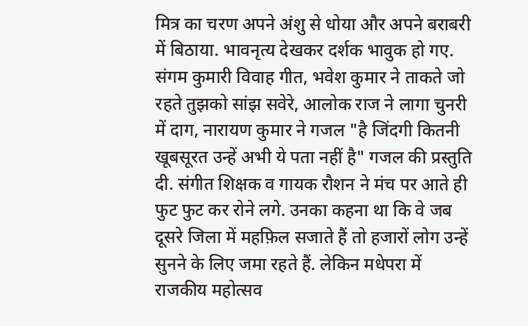मित्र का चरण अपने अंशु से धोया और अपने बराबरी में बिठाया. भावनृत्य देखकर दर्शक भावुक हो गए. संगम कुमारी विवाह गीत, भवेश कुमार ने ताकते जो रहते तुझको सांझ सवेरे, आलोक राज ने लागा चुनरी में दाग, नारायण कुमार ने गजल "है जिंदगी कितनी खूबसूरत उन्हें अभी ये पता नहीं है" गजल की प्रस्तुति दी. संगीत शिक्षक व गायक रौशन ने मंच पर आते ही फुट फुट कर रोने लगे. उनका कहना था कि वे जब दूसरे जिला में महफ़िल सजाते हैं तो हजारों लोग उन्हें सुनने के लिए जमा रहते हैं. लेकिन मधेपरा में राजकीय महोत्सव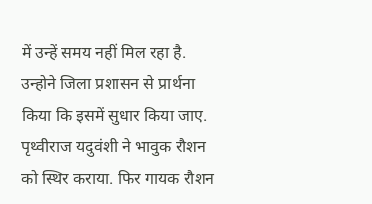में उन्हें समय नहीं मिल रहा है. उन्होने जिला प्रशासन से प्रार्थना किया कि इसमें सुधार किया जाए. पृथ्वीराज यदुवंशी ने भावुक रौशन को स्थिर कराया. फिर गायक रौशन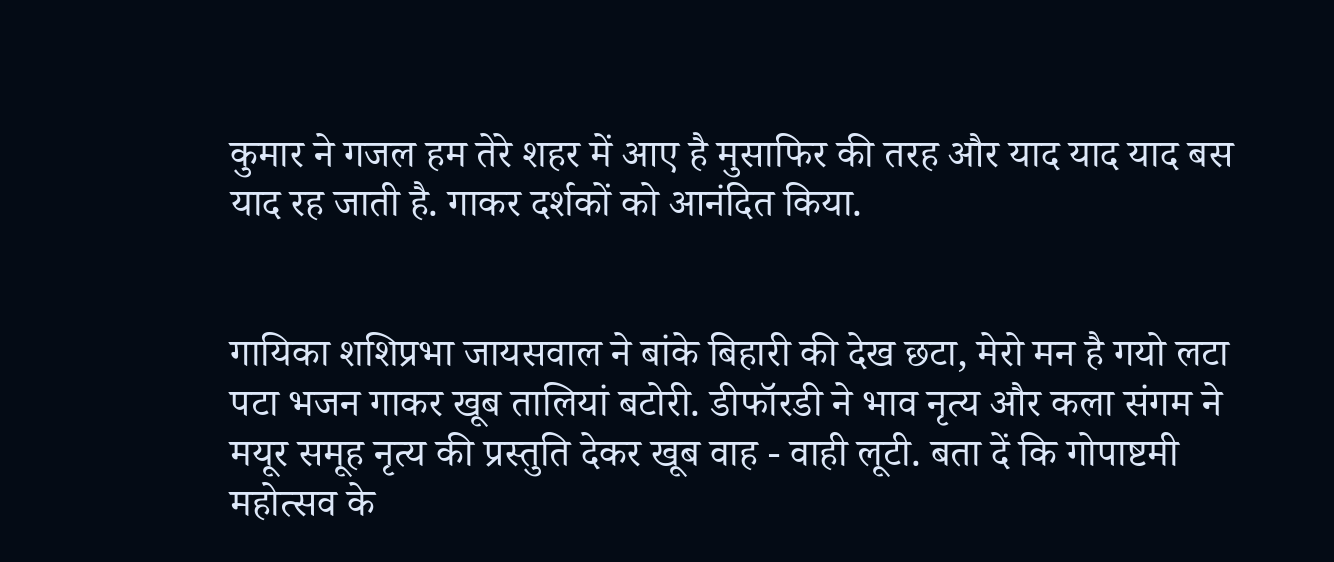कुमार ने गजल हम तेरे शहर में आए है मुसाफिर की तरह और याद याद याद बस याद रह जाती है. गाकर दर्शकों को आनंदित किया.


गायिका शशिप्रभा जायसवाल ने बांके बिहारी की देख छटा, मेरो मन है गयो लटा पटा भजन गाकर खूब तालियां बटोरी. डीफॉरडी ने भाव नृत्य और कला संगम ने मयूर समूह नृत्य की प्रस्तुति देकर खूब वाह - वाही लूटी. बता दें कि गोपाष्टमी महोत्सव के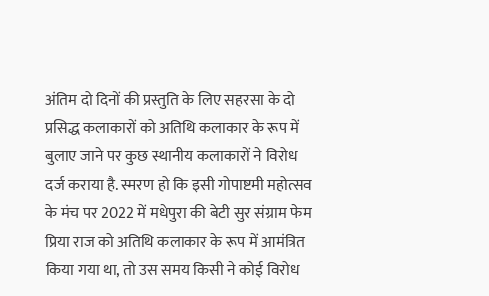अंतिम दो दिनों की प्रस्तुति के लिए सहरसा के दो प्रसिद्ध कलाकारों को अतिथि कलाकार के रूप में बुलाए जाने पर कुछ स्थानीय कलाकारों ने विरोध दर्ज कराया है. स्मरण हो कि इसी गोपाष्टमी महोत्सव के मंच पर 2022 में मधेपुरा की बेटी सुर संग्राम फेम प्रिया राज को अतिथि कलाकार के रूप में आमंत्रित किया गया था, तो उस समय किसी ने कोई विरोध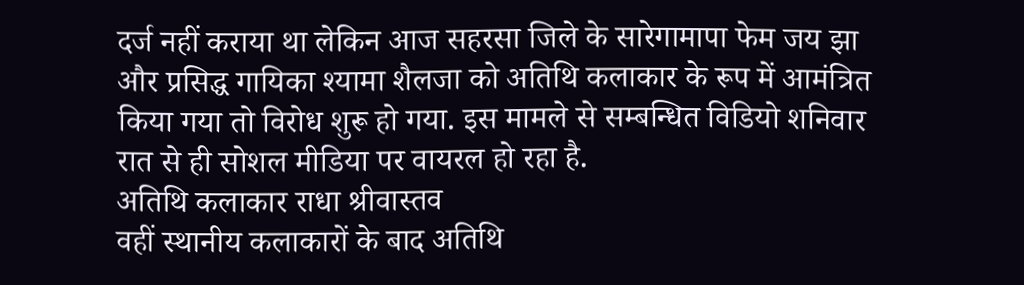दर्ज नहीं कराया था लेकिन आज सहरसा जिले के सारेगामापा फेम जय झा और प्रसिद्ध गायिका श्यामा शैलजा को अतिथि कलाकार के रूप में आमंत्रित किया गया तो विरोध शुरू हो गया. इस मामले से सम्बन्धित विडियो शनिवार रात से ही सोशल मीडिया पर वायरल हो रहा है.
अतिथि कलाकार राधा श्रीवास्तव
वहीं स्थानीय कलाकारों के बाद अतिथि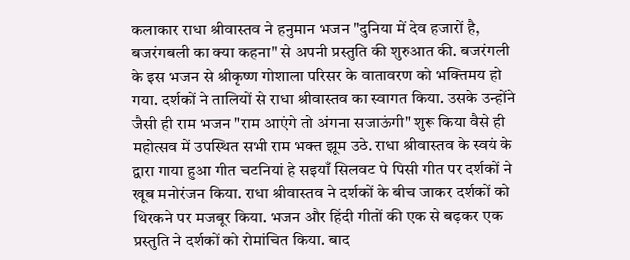कलाकार राधा श्रीवास्तव ने हनुमान भजन "दुनिया में देव हजारों है, बजरंगबली का क्या कहना" से अपनी प्रस्तुति की शुरुआत की. बजरंगली के इस भजन से श्रीकृष्ण गोशाला परिसर के वातावरण को भक्तिमय हो गया. दर्शकों ने तालियों से राधा श्रीवास्तव का स्वागत किया. उसके उन्होंने जैसी ही राम भजन "राम आएंगे तो अंगना सजाऊंगी" शुरू किया वैसे ही महोत्सव में उपस्थित सभी राम भक्त झूम उठे. राधा श्रीवास्तव के स्वयं के द्वारा गाया हुआ गीत चटनियां हे सइयाँ सिलवट पे पिसी गीत पर दर्शकों ने खूब मनोरंजन किया. राधा श्रीवास्तव ने दर्शकों के बीच जाकर दर्शकों को थिरकने पर मजबूर किया. भजन और हिंदी गीतों की एक से बढ़कर एक प्रस्तुति ने दर्शकों को रोमांचित किया. बाद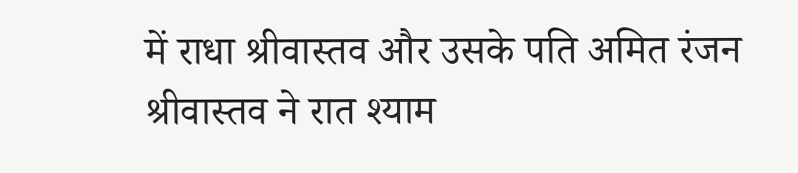में राधा श्रीवास्तव और उसके पति अमित रंजन श्रीवास्तव ने रात श्याम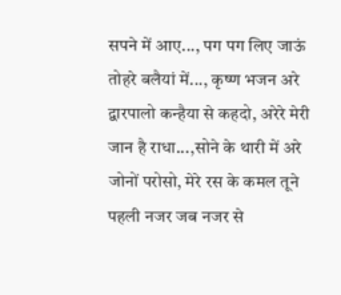सपने में आए..., पग पग लिए जाऊं तोहरे बलैयां में..., कृष्ण भजन अरे द्वारपालो कन्हैया से कहदो, अरेरे मेरी जान है राधा...,सोने के थारी में अरे जोनों परोसो, मेरे रस के कमल तूने पहली नजर जब नजर से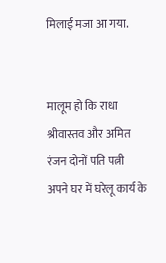मिलाई मजा आ गया.


मालूम हो कि राधा श्रीवास्तव और अमित रंजन दोनों पति पत्नी अपने घर में घरेलू कार्य के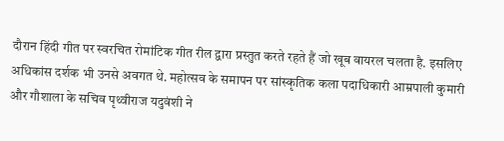दौरान हिंदी गीत पर स्वरचित रोमांटिक गीत रील द्वारा प्रस्तुत करते रहते हैं जो खूब वायरल चलता है. इसलिए अधिकांस दर्शक भी उनसे अवगत थे. महोत्सव के समापन पर सांस्कृतिक कला पदाधिकारी आम्रपाली कुमारी और गौशाला के सचिव पृथ्वीराज यदुवंशी ने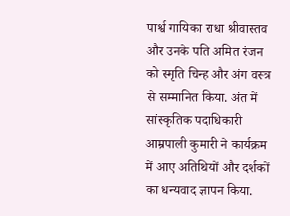पार्श्व गायिका राधा श्रीवास्तव और उनके पति अमित रंजन को स्मृति चिन्ह और अंग वस्त्र से सम्मानित किया. अंत में सांस्कृतिक पदाधिकारी आम्रपाली कुमारी ने कार्यक्रम में आए अतिथियों और दर्शकों का धन्यवाद ज्ञापन किया.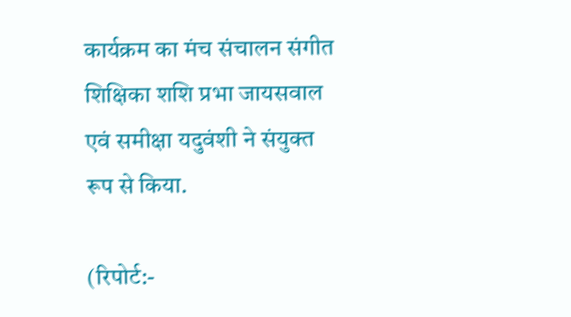कार्यक्रम का मंच संचालन संगीत शिक्षिका शशि प्रभा जायसवाल एवं समीक्षा यदुवंशी ने संयुक्त रूप से किया.

(रिपोर्ट:-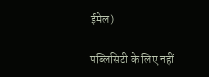ईमेल)

पब्लिसिटी के लिए नहीं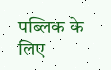पब्लिक के लिए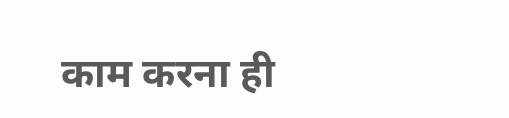काम करना ही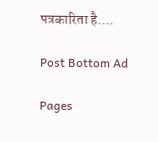पत्रकारिता है....

Post Bottom Ad

Pages